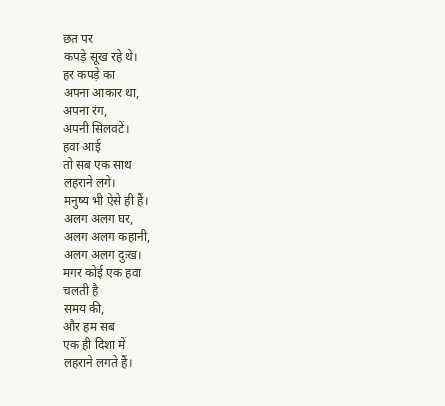छत पर
कपड़े सूख रहे थे।
हर कपड़े का
अपना आकार था,
अपना रंग,
अपनी सिलवटें।
हवा आई
तो सब एक साथ
लहराने लगे।
मनुष्य भी ऐसे ही हैं।
अलग अलग घर,
अलग अलग कहानी,
अलग अलग दुःख।
मगर कोई एक हवा
चलती है
समय की,
और हम सब
एक ही दिशा में
लहराने लगते हैं।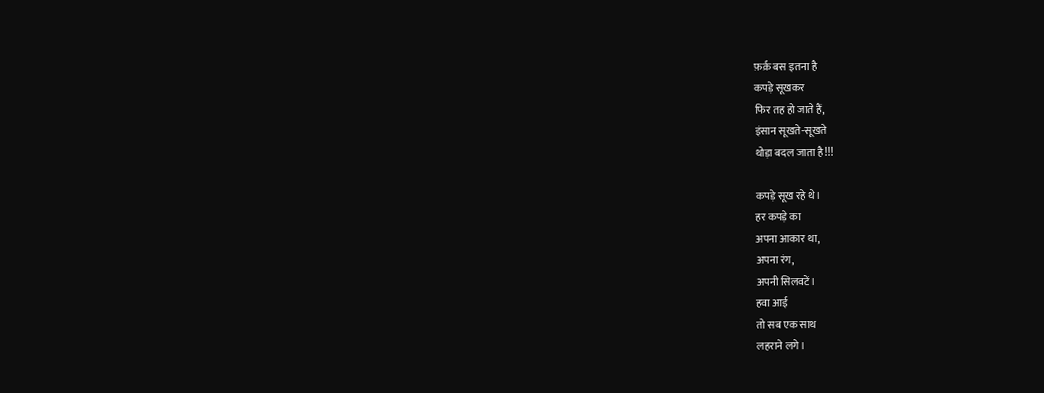फ़र्क़ बस इतना है
कपड़े सूखकर
फिर तह हो जाते हैं,
इंसान सूखते-सूखते
थोड़ा बदल जाता है!!!

कपड़े सूख रहे थे।
हर कपड़े का
अपना आकार था,
अपना रंग,
अपनी सिलवटें।
हवा आई
तो सब एक साथ
लहराने लगे।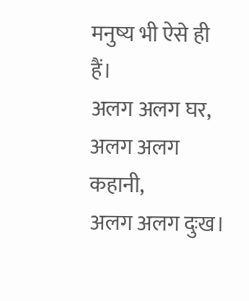मनुष्य भी ऐसे ही हैं।
अलग अलग घर,
अलग अलग कहानी,
अलग अलग दुःख।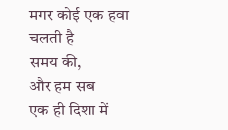मगर कोई एक हवा
चलती है
समय की,
और हम सब
एक ही दिशा में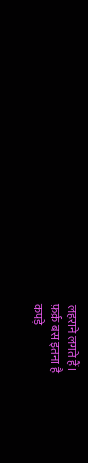लहराने लगते हैं।
फ़र्क़ बस इतना है
कपड़े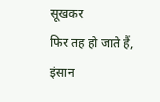सूखकर
फिर तह हो जाते हैं,
इंसान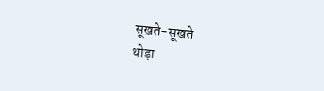सूखते-सूखते
थोड़ा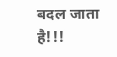बदल जाता है!!!